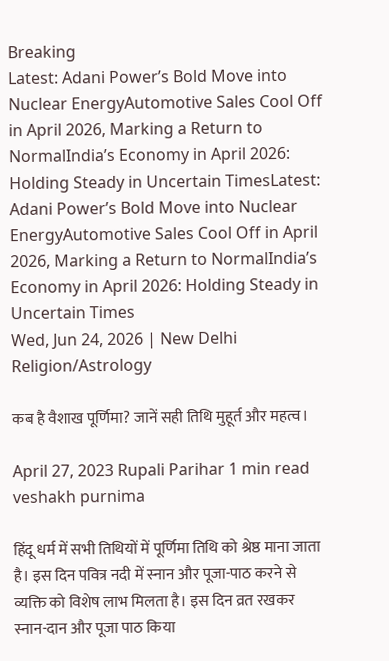Breaking
Latest: Adani Power’s Bold Move into Nuclear EnergyAutomotive Sales Cool Off in April 2026, Marking a Return to NormalIndia’s Economy in April 2026: Holding Steady in Uncertain TimesLatest: Adani Power’s Bold Move into Nuclear EnergyAutomotive Sales Cool Off in April 2026, Marking a Return to NormalIndia’s Economy in April 2026: Holding Steady in Uncertain Times
Wed, Jun 24, 2026 | New Delhi
Religion/Astrology

कब है वैशाख पूर्णिमा? जानें सही तिथि मुहूर्त और महत्व।

April 27, 2023 Rupali Parihar 1 min read
veshakh purnima

हिंदू धर्म में सभी तिथियों में पूर्णिमा तिथि को श्रेष्ठ माना जाता है। इस दिन पवित्र नदी में स्नान और पूजा-पाठ करने से व्यक्ति को विशेष लाभ मिलता है। इस दिन व्रत रखकर स्नान-दान और पूजा पाठ किया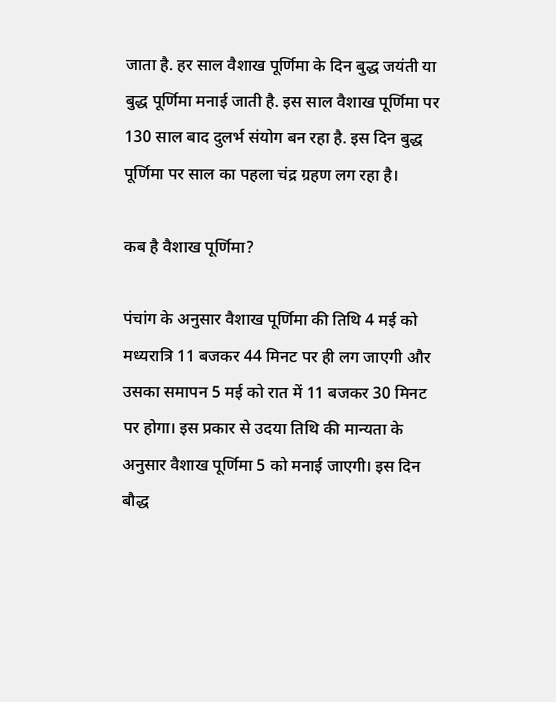जाता है. हर साल वैशाख पूर्णिमा के दिन बुद्ध जयंती या बुद्ध पूर्णिमा मनाई जाती है. इस साल वैशाख पूर्णिमा पर 130 साल बाद दुलर्भ संयोग बन रहा है. इस दिन बुद्ध पूर्णिमा पर साल का पहला चंद्र ग्रहण लग रहा है।

कब है वैशाख पूर्णिमा?

पंचांग के अनुसार वैशाख पूर्णिमा की तिथि 4 मई को मध्‍यरात्रि 11 बजकर 44 मिनट पर ही लग जाएगी और उसका समापन 5 मई को रात में 11 बजकर 30 मिनट पर होगा। इस प्रकार से उदया तिथि की मान्‍यता के अनुसार वैशाख पूर्णिमा 5 को मनाई जाएगी। इस दिन बौद्ध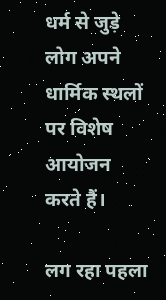धर्म से जुड़े लोग अपने धार्मिक स्‍थलों पर विशेष आयोजन करते हैं।

लग रहा पहला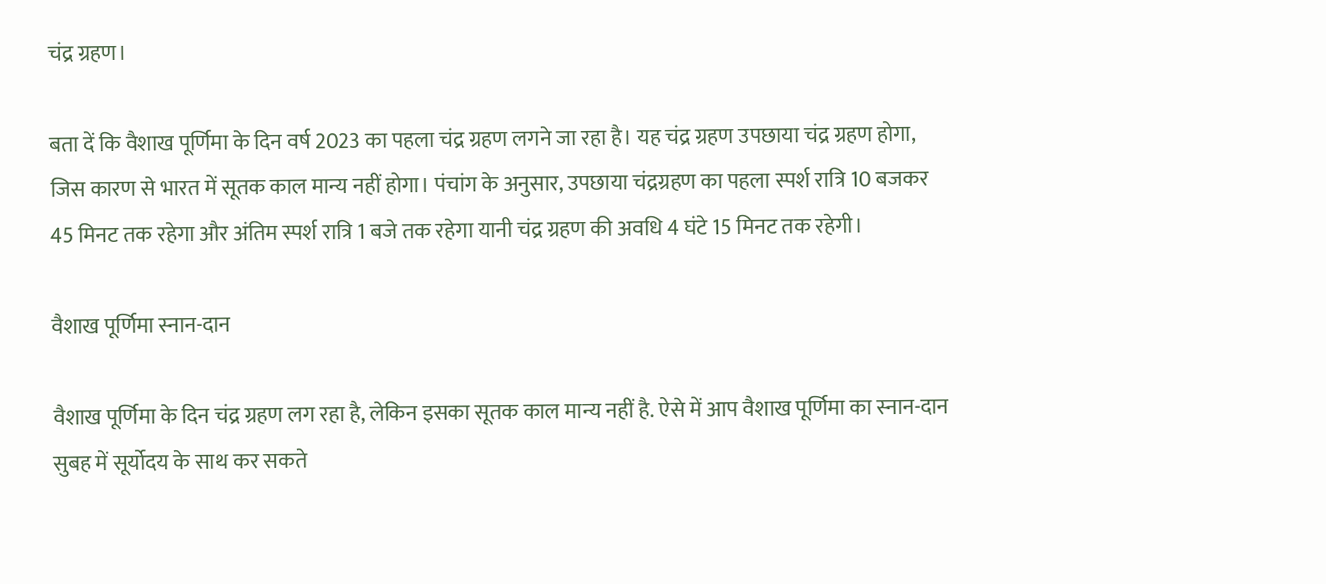चंद्र ग्रहण।

बता दें कि वैशाख पूर्णिमा के दिन वर्ष 2023 का पहला चंद्र ग्रहण लगने जा रहा है। यह चंद्र ग्रहण उपछाया चंद्र ग्रहण होगा, जिस कारण से भारत में सूतक काल मान्य नहीं होगा। पंचांग के अनुसार, उपछाया चंद्रग्रहण का पहला स्पर्श रात्रि 10 बजकर 45 मिनट तक रहेगा और अंतिम स्पर्श रात्रि 1 बजे तक रहेगा यानी चंद्र ग्रहण की अवधि 4 घंटे 15 मिनट तक रहेगी।

वैशाख पूर्णिमा स्नान-दान

वैशाख पूर्णिमा के दिन चंद्र ग्रहण लग रहा है, लेकिन इसका सूतक काल मान्य नहीं है. ऐसे में आप वैशाख पूर्णिमा का स्नान-दान सुबह में सूर्योदय के साथ कर सकते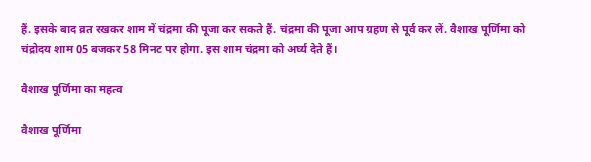हैं. इसके बाद व्रत रखकर शाम में चंद्रमा की पूजा कर सकते हैं. चंद्रमा की पूजा आप ग्रहण से पूर्व कर लें. वैशाख पूर्णिमा को चंद्रोदय शाम 05 बजकर 58 मिनट पर होगा. इस शाम चंद्रमा को अर्घ्य देते हैं।

वैशाख पूर्णिमा का महत्‍व

वैशाख पूर्णिमा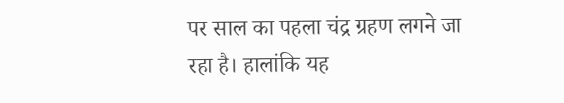पर साल का पहला चंद्र ग्रहण लगने जा रहा है। हालांकि यह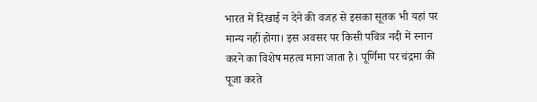भारत में दिखाई न देने की वजह से इसका सूतक भी यहां पर मान्‍य नहीं होगा। इस अवसर पर किसी पवित्र नदी में स्‍नान करने का विशेष महत्‍व माना जाता है। पूर्णिमा पर चंद्रमा की पूजा करते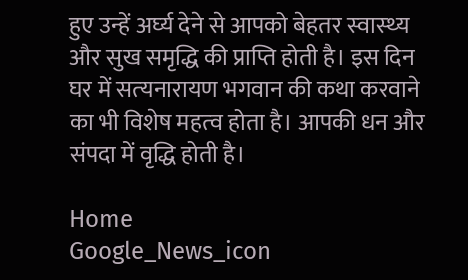हुए उन्‍हें अर्घ्‍य देने से आपको बेहतर स्‍वास्‍थ्‍य और सुख समृद्धि की प्राप्ति होती है। इस दिन घर में सत्‍यनारायण भगवान की कथा करवाने का भी विशेष महत्‍व होता है। आपकी धन और संपदा में वृद्धि होती है।

Home
Google_News_icon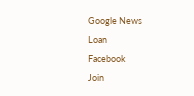Google News
Loan
Facebook
Join